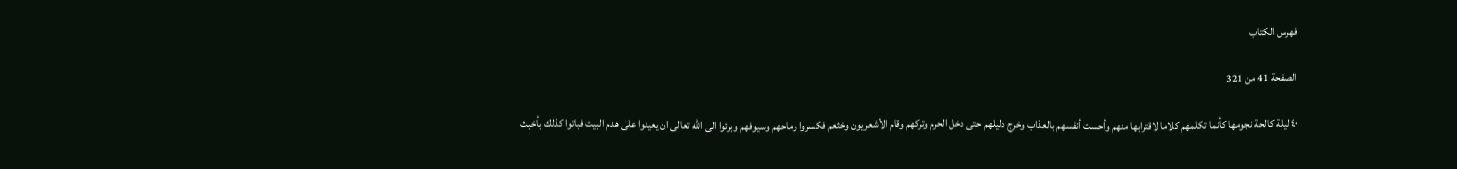فهرس الكتاب

الصفحة 41 من 321

٤٠ ليلة كالحة نجومها كأنما تكلمهم كلاما لاقترابها منهم وأحست أنفسهم بالعذاب وخرج دليلهم حتى دخل الحرم وتركهم وقام الأشعريون وخثعم فكسروا رماحهم وسيوفهم وبرئوا الى الله تعالى ان يعينوا على هدم البيت فباتوا كذلك بأخبث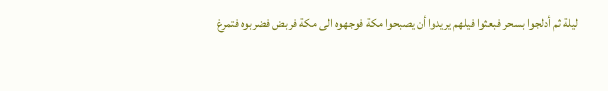ليلة ثم أدلجوا بسحر فبعثوا فيلهم يريدوا أن يصبحوا مكة فوجهوه الى مكة فربض فضربوه فتمرغ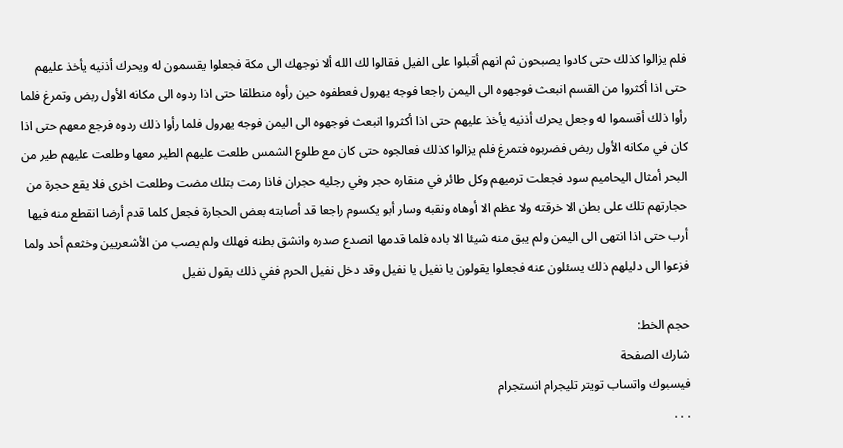فلم يزالوا كذلك حتى كادوا يصبحون ثم انهم أقبلوا على الفيل فقالوا لك الله ألا نوجهك الى مكة فجعلوا يقسمون له ويحرك أذنيه يأخذ عليهم حتى اذا أكثروا من القسم انبعث فوجهوه الى اليمن راجعا فوجه يهرول فعطفوه حين رأوه منطلقا حتى اذا ردوه الى مكانه الأول ربض وتمرغ فلما رأوا ذلك أقسموا له وجعل يحرك أذنيه يأخذ عليهم حتى اذا أكثروا انبعث فوجهوه الى اليمن فوجه يهرول فلما رأوا ذلك ردوه فرجع معهم حتى اذا كان في مكانه الأول ربض فضربوه فتمرغ فلم يزالوا كذلك فعالجوه حتى كان مع طلوع الشمس طلعت عليهم الطير معها وطلعت عليهم طير من البحر أمثال اليحاميم سود فجعلت ترميهم وكل طائر في منقاره حجر وفي رجليه حجران فاذا رمت بتلك مضت وطلعت اخرى فلا يقع حجرة من حجارتهم تلك على بطن الا خرقته ولا عظم الا أوهاه ونقبه وسار أبو يكسوم راجعا قد أصابته بعض الحجارة فجعل كلما قدم أرضا انقطع منه فيها أرب حتى اذا انتهى الى اليمن ولم يبق منه شيئا الا باده فلما قدمها انصدع صدره وانشق بطنه فهلك ولم يصب من الأشعريين وخثعم أحد ولما فزعوا الى دليلهم ذلك يسئلون عنه فجعلوا يقولون يا نفيل يا نفيل وقد دخل نفيل الحرم ففي ذلك يقول نفيل

حجم الخط:
شارك الصفحة
فيسبوك واتساب تويتر تليجرام انستجرام
. . .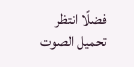فضلًا انتظر تحميل الصوت